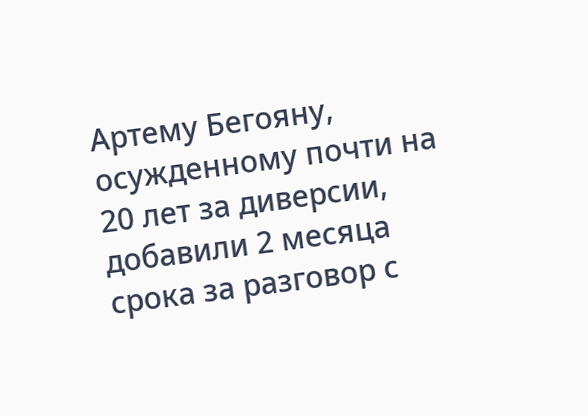Артему Бегояну, осужденному почти на 20 лет за диверсии, добавили 2 месяца срока за разговор с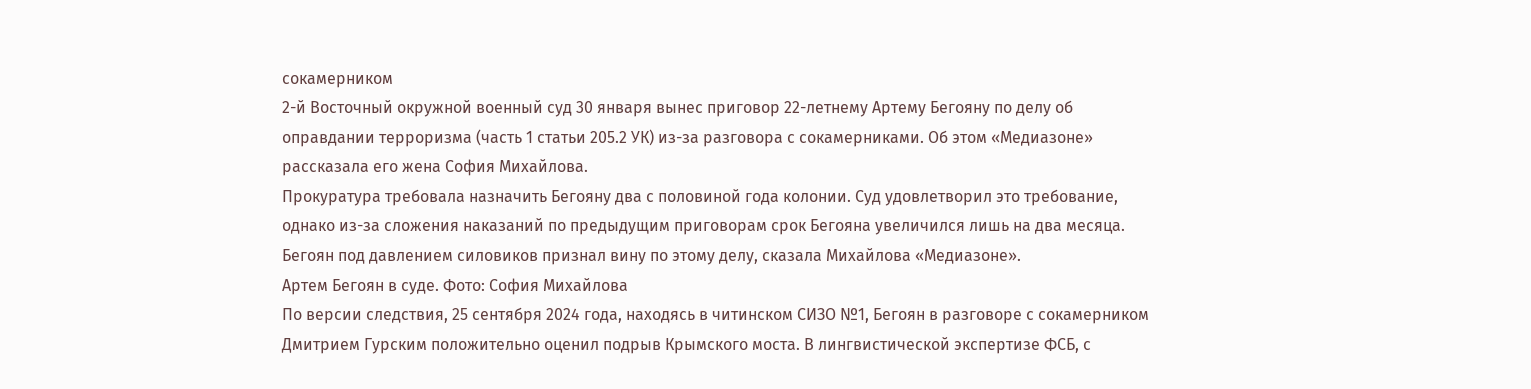сокамерником
2-й Восточный окружной военный суд 30 января вынес приговор 22-летнему Артему Бегояну по делу об оправдании терроризма (часть 1 статьи 205.2 УК) из-за разговора с сокамерниками. Об этом «Медиазоне» рассказала его жена София Михайлова.
Прокуратура требовала назначить Бегояну два с половиной года колонии. Суд удовлетворил это требование, однако из-за сложения наказаний по предыдущим приговорам срок Бегояна увеличился лишь на два месяца. Бегоян под давлением силовиков признал вину по этому делу, сказала Михайлова «Медиазоне».
Артем Бегоян в суде. Фото: София Михайлова
По версии следствия, 25 сентября 2024 года, находясь в читинском СИЗО №1, Бегоян в разговоре с сокамерником Дмитрием Гурским положительно оценил подрыв Крымского моста. В лингвистической экспертизе ФСБ, с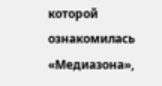которой ознакомилась «Медиазона»,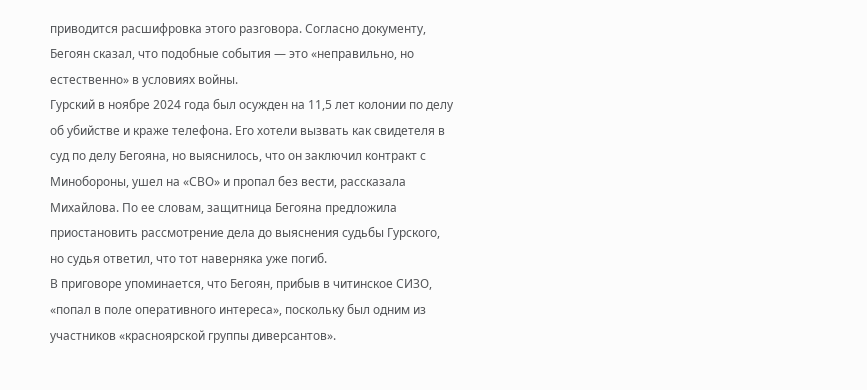приводится расшифровка этого разговора. Согласно документу, Бегоян сказал, что подобные события — это «неправильно, но естественно» в условиях войны.
Гурский в ноябре 2024 года был осужден на 11,5 лет колонии по делу об убийстве и краже телефона. Его хотели вызвать как свидетеля в суд по делу Бегояна, но выяснилось, что он заключил контракт с Минобороны, ушел на «СВО» и пропал без вести, рассказала Михайлова. По ее словам, защитница Бегояна предложила приостановить рассмотрение дела до выяснения судьбы Гурского, но судья ответил, что тот наверняка уже погиб.
В приговоре упоминается, что Бегоян, прибыв в читинское СИЗО, «попал в поле оперативного интереса», поскольку был одним из участников «красноярской группы диверсантов».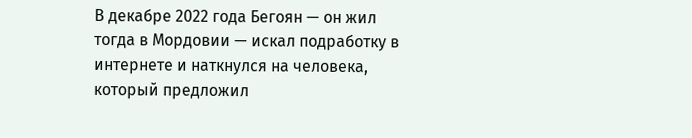В декабре 2022 года Бегоян — он жил тогда в Мордовии — искал подработку в интернете и наткнулся на человека, который предложил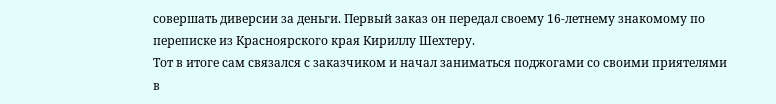совершать диверсии за деньги. Первый заказ он передал своему 16-летнему знакомому по переписке из Красноярского края Кириллу Шехтеру.
Тот в итоге сам связался с заказчиком и начал заниматься поджогами со своими приятелями в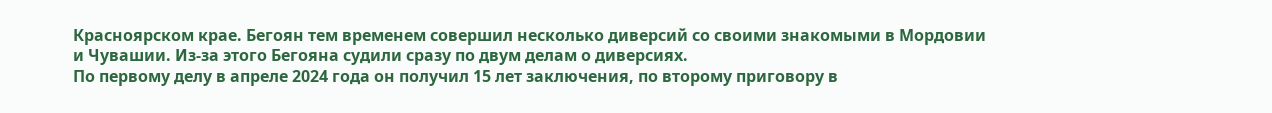Красноярском крае. Бегоян тем временем совершил несколько диверсий со своими знакомыми в Мордовии и Чувашии. Из-за этого Бегояна судили сразу по двум делам о диверсиях.
По первому делу в апреле 2024 года он получил 15 лет заключения, по второму приговору в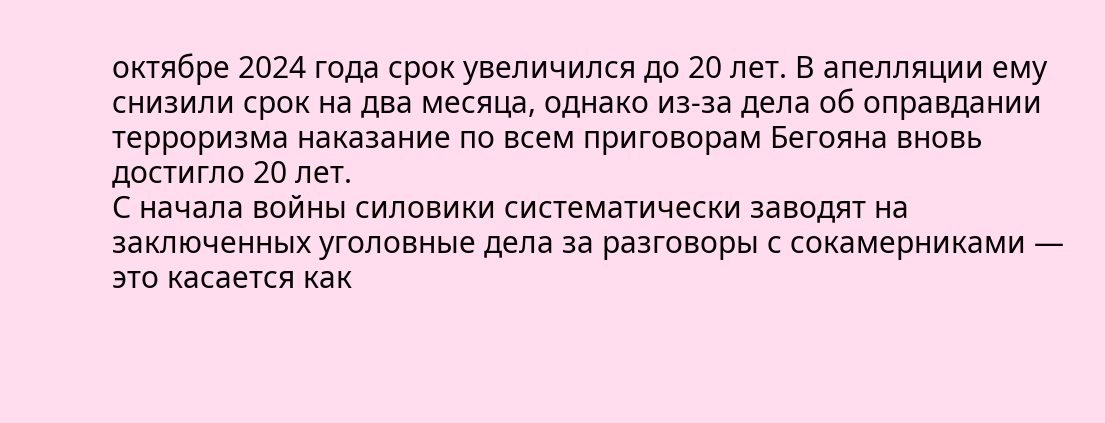октябре 2024 года срок увеличился до 20 лет. В апелляции ему снизили срок на два месяца, однако из-за дела об оправдании терроризма наказание по всем приговорам Бегояна вновь достигло 20 лет.
С начала войны силовики систематически заводят на заключенных уголовные дела за разговоры с сокамерниками — это касается как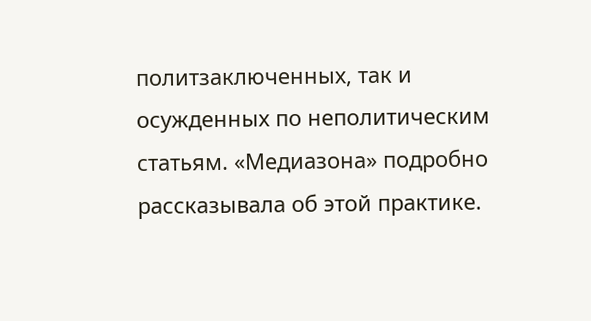политзаключенных, так и осужденных по неполитическим статьям. «Медиазона» подробно рассказывала об этой практике.